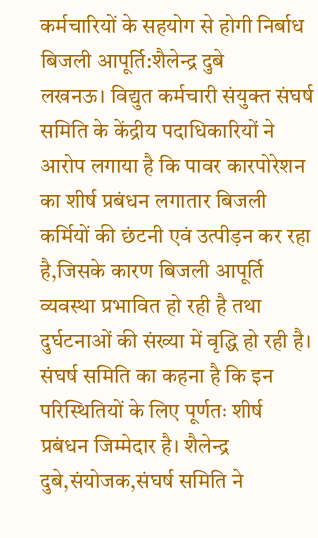कर्मचारियों के सहयोग से होगी निर्बाध बिजली आपूर्ति:शैलेन्द्र दुबे
लखनऊ। विद्युत कर्मचारी संयुक्त संघर्ष समिति के केंद्रीय पदाधिकारियों ने आरोप लगाया है कि पावर कारपोरेशन का शीर्ष प्रबंधन लगातार बिजली कर्मियों की छंटनी एवं उत्पीड़न कर रहा है,जिसके कारण बिजली आपूर्ति व्यवस्था प्रभावित हो रही है तथा दुर्घटनाओं की संख्या में वृद्धि हो रही है। संघर्ष समिति का कहना है कि इन परिस्थितियों के लिए पूर्णतः शीर्ष प्रबंधन जिम्मेदार है। शैलेन्द्र दुबे,संयोजक,संघर्ष समिति ने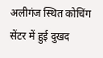अलीगंज स्थित कोचिंग सेंटर में हुई दुखद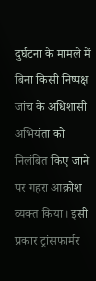दुर्घटना के मामले में बिना किसी निष्पक्ष जांच के अधिशासी अभियंता को निलंबित किए जाने पर गहरा आक्रोश व्यक्त किया। इसी प्रकार ट्रांसफार्मर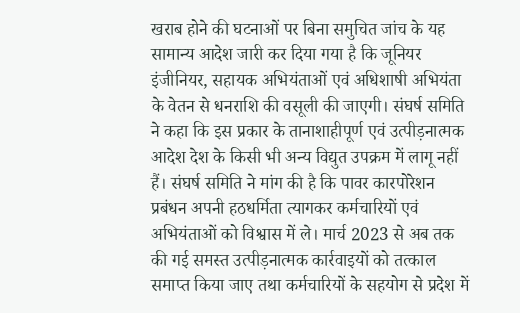खराब होने की घटनाओं पर बिना समुचित जांच के यह सामान्य आदेश जारी कर दिया गया है कि जूनियर इंजीनियर, सहायक अभियंताओं एवं अधिशाषी अभियंता के वेतन से धनराशि की वसूली की जाएगी। संघर्ष समिति ने कहा कि इस प्रकार के तानाशाहीपूर्ण एवं उत्पीड़नात्मक आदेश देश के किसी भी अन्य विद्युत उपक्रम में लागू नहीं हैं। संघर्ष समिति ने मांग की है कि पावर कारपोरेशन प्रबंधन अपनी हठधर्मिता त्यागकर कर्मचारियों एवं अभियंताओं को विश्वास में ले। मार्च 2023 से अब तक की गई समस्त उत्पीड़नात्मक कार्रवाइयों को तत्काल समाप्त किया जाए तथा कर्मचारियों के सहयोग से प्रदेश में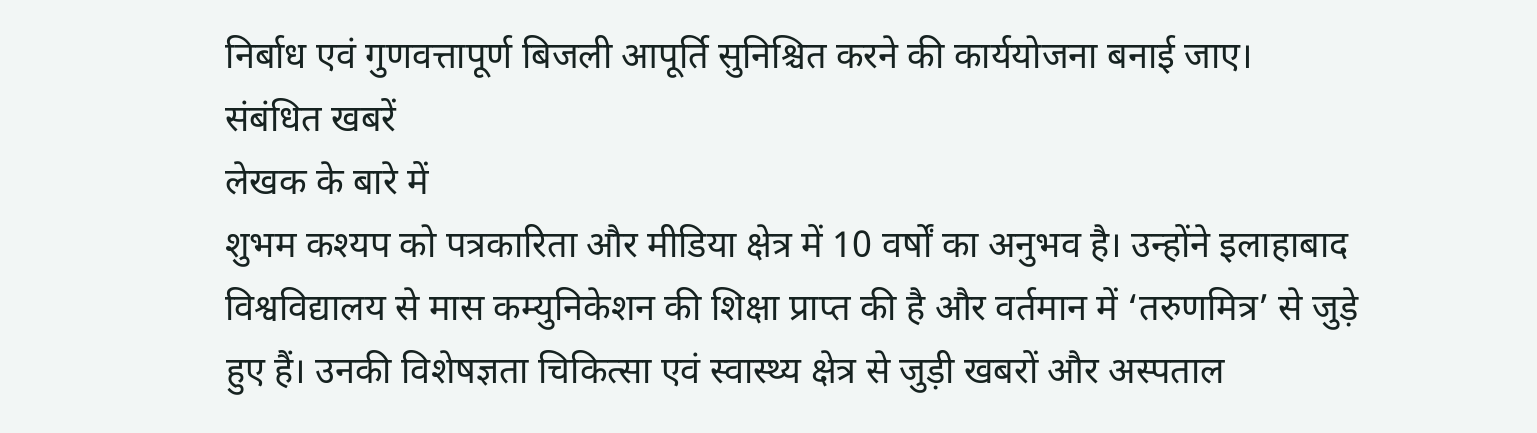निर्बाध एवं गुणवत्तापूर्ण बिजली आपूर्ति सुनिश्चित करने की कार्ययोजना बनाई जाए।
संबंधित खबरें
लेखक के बारे में
शुभम कश्यप को पत्रकारिता और मीडिया क्षेत्र में 10 वर्षों का अनुभव है। उन्होंने इलाहाबाद विश्वविद्यालय से मास कम्युनिकेशन की शिक्षा प्राप्त की है और वर्तमान में ‘तरुणमित्र’ से जुड़े हुए हैं। उनकी विशेषज्ञता चिकित्सा एवं स्वास्थ्य क्षेत्र से जुड़ी खबरों और अस्पताल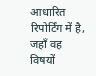आधारित रिपोर्टिंग में है, जहाँ वह विषयों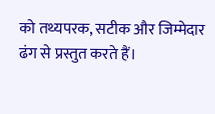को तथ्यपरक, सटीक और जिम्मेदार ढंग से प्रस्तुत करते हैं।